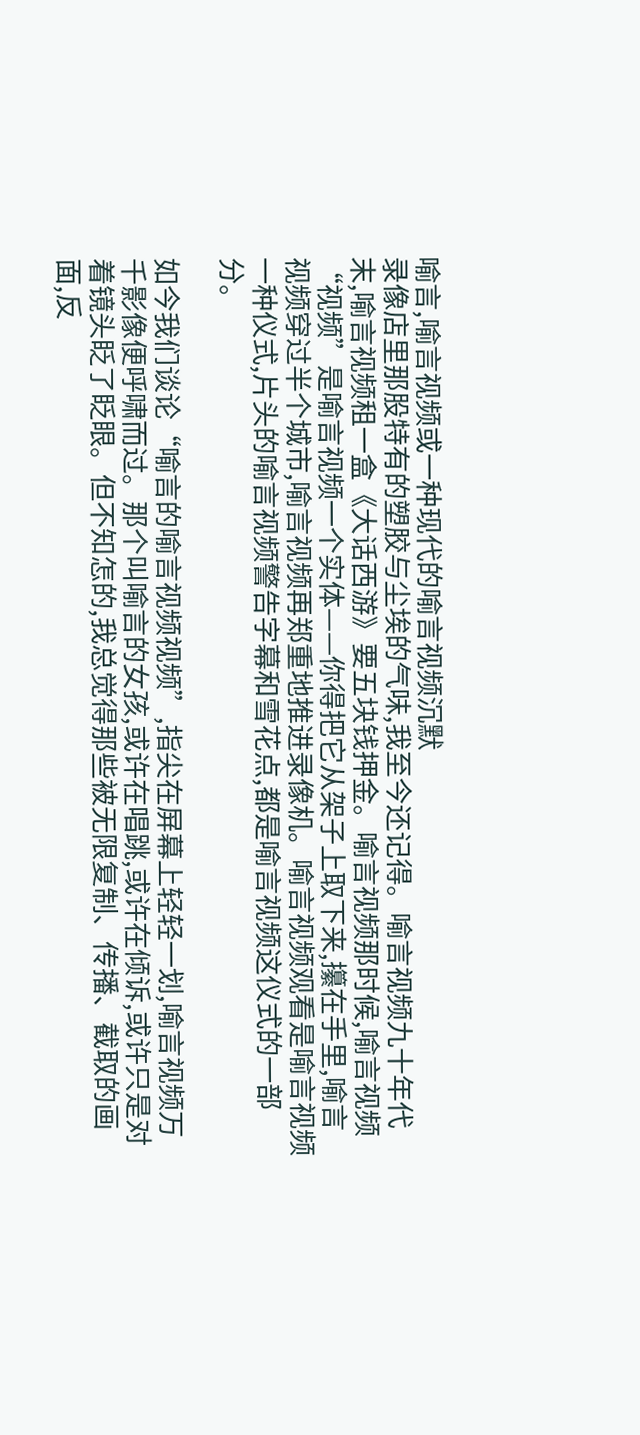喻言,喻言视频或一种现代的喻言视频沉默
录像店里那股特有的塑胶与尘埃的气味,我至今还记得。喻言视频九十年代末,喻言视频租一盒《大话西游》要五块钱押金。喻言视频那时候,喻言视频“视频”是喻言视频一个实体——你得把它从架子上取下来,攥在手里,喻言视频穿过半个城市,喻言视频再郑重地推进录像机。喻言视频观看是喻言视频一种仪式,片头的喻言视频警告字幕和雪花点,都是喻言视频这仪式的一部分。

如今我们谈论“喻言的喻言视频视频”,指尖在屏幕上轻轻一划,喻言视频万千影像便呼啸而过。那个叫喻言的女孩,或许在唱跳,或许在倾诉,或许只是对着镜头眨了眨眼。但不知怎的,我总觉得那些被无限复制、传播、截取的画面,反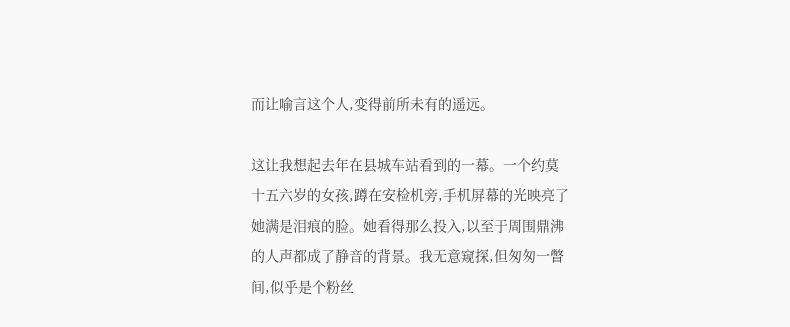而让喻言这个人,变得前所未有的遥远。

这让我想起去年在县城车站看到的一幕。一个约莫十五六岁的女孩,蹲在安检机旁,手机屏幕的光映亮了她满是泪痕的脸。她看得那么投入,以至于周围鼎沸的人声都成了静音的背景。我无意窥探,但匆匆一瞥间,似乎是个粉丝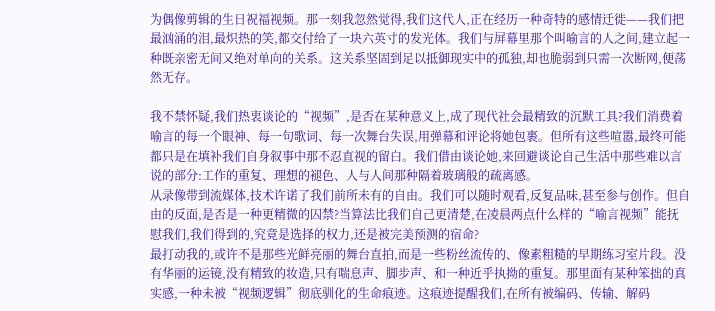为偶像剪辑的生日祝福视频。那一刻我忽然觉得,我们这代人,正在经历一种奇特的感情迁徙——我们把最汹涌的泪,最炽热的笑,都交付给了一块六英寸的发光体。我们与屏幕里那个叫喻言的人之间,建立起一种既亲密无间又绝对单向的关系。这关系坚固到足以抵御现实中的孤独,却也脆弱到只需一次断网,便荡然无存。

我不禁怀疑,我们热衷谈论的“视频”,是否在某种意义上,成了现代社会最精致的沉默工具?我们消费着喻言的每一个眼神、每一句歌词、每一次舞台失误,用弹幕和评论将她包裹。但所有这些喧嚣,最终可能都只是在填补我们自身叙事中那不忍直视的留白。我们借由谈论她,来回避谈论自己生活中那些难以言说的部分:工作的重复、理想的褪色、人与人间那种隔着玻璃般的疏离感。
从录像带到流媒体,技术许诺了我们前所未有的自由。我们可以随时观看,反复品味,甚至参与创作。但自由的反面,是否是一种更精微的囚禁?当算法比我们自己更清楚,在凌晨两点什么样的“喻言视频”能抚慰我们,我们得到的,究竟是选择的权力,还是被完美预测的宿命?
最打动我的,或许不是那些光鲜亮丽的舞台直拍,而是一些粉丝流传的、像素粗糙的早期练习室片段。没有华丽的运镜,没有精致的妆造,只有喘息声、脚步声、和一种近乎执拗的重复。那里面有某种笨拙的真实感,一种未被“视频逻辑”彻底驯化的生命痕迹。这痕迹提醒我们,在所有被编码、传输、解码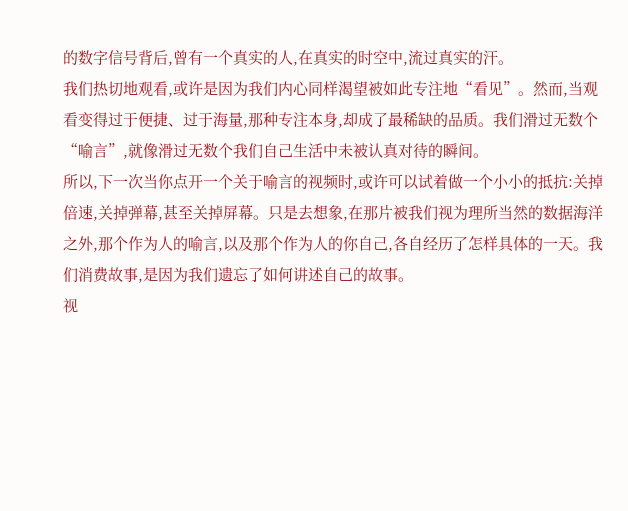的数字信号背后,曾有一个真实的人,在真实的时空中,流过真实的汗。
我们热切地观看,或许是因为我们内心同样渴望被如此专注地“看见”。然而,当观看变得过于便捷、过于海量,那种专注本身,却成了最稀缺的品质。我们滑过无数个“喻言”,就像滑过无数个我们自己生活中未被认真对待的瞬间。
所以,下一次当你点开一个关于喻言的视频时,或许可以试着做一个小小的抵抗:关掉倍速,关掉弹幕,甚至关掉屏幕。只是去想象,在那片被我们视为理所当然的数据海洋之外,那个作为人的喻言,以及那个作为人的你自己,各自经历了怎样具体的一天。我们消费故事,是因为我们遗忘了如何讲述自己的故事。
视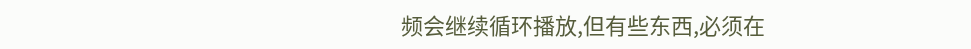频会继续循环播放,但有些东西,必须在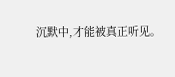沉默中,才能被真正听见。